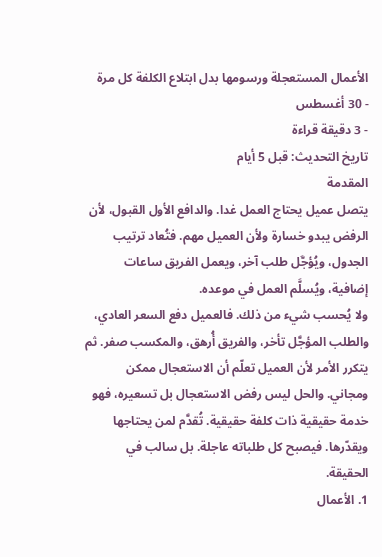الأعمال المستعجلة ورسومها بدل ابتلاع الكلفة كل مرة
- 30 أغسطس
- 3 دقيقة قراءة
تاريخ التحديث: قبل 5 أيام
المقدمة
يتصل عميل يحتاج العمل غدا. والدافع الأول القبول، لأن الرفض يبدو خسارة ولأن العميل مهم. فتُعاد ترتيب الجدول، ويُؤجَّل طلب آخر، ويعمل الفريق ساعات إضافية، ويُسلَّم العمل في موعده.
ولا يُحسب شيء من ذلك. فالعميل دفع السعر العادي، والطلب المؤجَّل تأخر، والفريق أُرهق، والمكسب صفر. ثم يتكرر الأمر لأن العميل تعلّم أن الاستعجال ممكن ومجاني. والحل ليس رفض الاستعجال بل تسعيره، فهو خدمة حقيقية ذات كلفة حقيقية. تُقدَّم لمن يحتاجها ويقدّرها. فيصبح كل طلباته عاجلة. بل سالب في الحقيقة.
1. الأعمال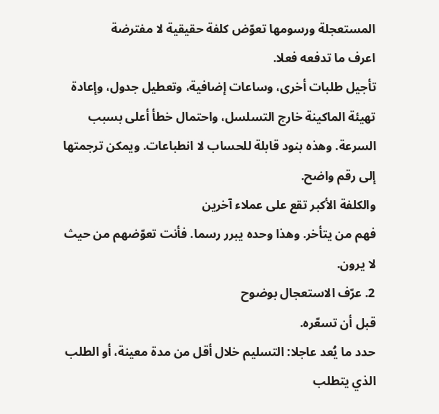المستعجلة ورسومها تعوّض كلفة حقيقية لا مفترضة
اعرف ما تدفعه فعلا.
تأجيل طلبات أخرى، وساعات إضافية، وتعطيل جدول، وإعادة تهيئة الماكينة خارج التسلسل، واحتمال خطأ أعلى بسبب السرعة. وهذه بنود قابلة للحساب لا انطباعات. ويمكن ترجمتها إلى رقم واضح.
والكلفة الأكبر تقع على عملاء آخرين
فهم من يتأخر. وهذا وحده يبرر رسما. فأنت تعوّضهم من حيث لا يرون.
2. عرّف الاستعجال بوضوح
قبل أن تسعّره.
حدد ما يُعد عاجلا: التسليم خلال أقل من مدة معينة، أو الطلب الذي يتطلب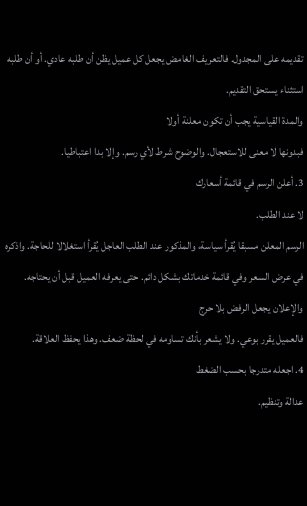تقديمه على المجدول. فالتعريف الغامض يجعل كل عميل يظن أن طلبه عادي. أو أن طلبه استثناء يستحق التقديم.
والمدة القياسية يجب أن تكون معلنة أولا
فبدونها لا معنى للاستعجال. والوضوح شرط لأي رسم. وإلا بدا اعتباطيا.
3. أعلن الرسم في قائمة أسعارك
لا عند الطلب.
الرسم المعلن مسبقا يُقرأ سياسة، والمذكور عند الطلب العاجل يُقرأ استغلالا للحاجة. واذكره في عرض السعر وفي قائمة خدماتك بشكل دائم. حتى يعرفه العميل قبل أن يحتاجه.
والإعلان يجعل الرفض بلا حرج
فالعميل يقرر بوعي. ولا يشعر بأنك تساومه في لحظة ضعف. وهذا يحفظ العلاقة.
4. اجعله متدرجا بحسب الضغط
عدالة وتنظيم.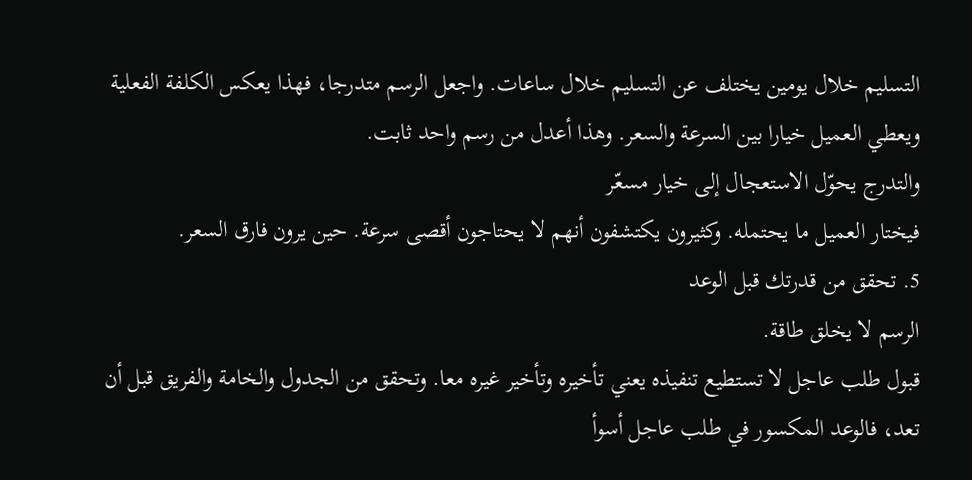التسليم خلال يومين يختلف عن التسليم خلال ساعات. واجعل الرسم متدرجا، فهذا يعكس الكلفة الفعلية ويعطي العميل خيارا بين السرعة والسعر. وهذا أعدل من رسم واحد ثابت.
والتدرج يحوّل الاستعجال إلى خيار مسعّر
فيختار العميل ما يحتمله. وكثيرون يكتشفون أنهم لا يحتاجون أقصى سرعة. حين يرون فارق السعر.
5. تحقق من قدرتك قبل الوعد
الرسم لا يخلق طاقة.
قبول طلب عاجل لا تستطيع تنفيذه يعني تأخيره وتأخير غيره معا. وتحقق من الجدول والخامة والفريق قبل أن تعد، فالوعد المكسور في طلب عاجل أسوأ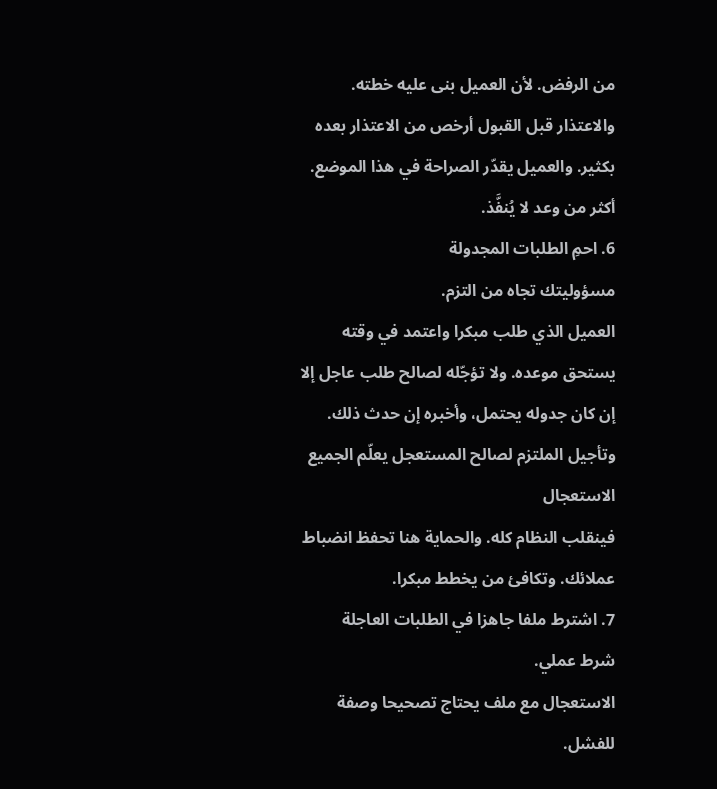من الرفض. لأن العميل بنى عليه خطته.
والاعتذار قبل القبول أرخص من الاعتذار بعده
بكثير. والعميل يقدّر الصراحة في هذا الموضع. أكثر من وعد لا يُنفَّذ.
6. احمِ الطلبات المجدولة
مسؤوليتك تجاه من التزم.
العميل الذي طلب مبكرا واعتمد في وقته يستحق موعده. ولا تؤجّله لصالح طلب عاجل إلا إن كان جدوله يحتمل، وأخبره إن حدث ذلك.
وتأجيل الملتزم لصالح المستعجل يعلّم الجميع الاستعجال
فينقلب النظام كله. والحماية هنا تحفظ انضباط عملائك. وتكافئ من يخطط مبكرا.
7. اشترط ملفا جاهزا في الطلبات العاجلة
شرط عملي.
الاستعجال مع ملف يحتاج تصحيحا وصفة للفشل.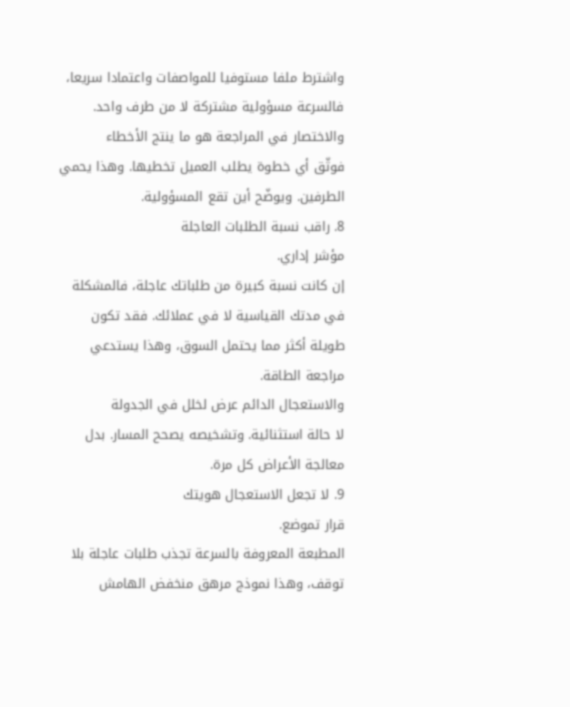واشترط ملفا مستوفيا للمواصفات واعتمادا سريعا، فالسرعة مسؤولية مشتركة لا من طرف واحد.
والاختصار في المراجعة هو ما ينتج الأخطاء
فوثّق أي خطوة يطلب العميل تخطيها. وهذا يحمي الطرفين. ويوضّح أين تقع المسؤولية.
8. راقب نسبة الطلبات العاجلة
مؤشر إداري.
إن كانت نسبة كبيرة من طلباتك عاجلة، فالمشكلة في مدتك القياسية لا في عملائك. فقد تكون طويلة أكثر مما يحتمل السوق، وهذا يستدعي مراجعة الطاقة.
والاستعجال الدائم عرض لخلل في الجدولة
لا حالة استثنائية. وتشخيصه يصحح المسار. بدل معالجة الأعراض كل مرة.
9. لا تجعل الاستعجال هويتك
قرار تموضع.
المطبعة المعروفة بالسرعة تجذب طلبات عاجلة بلا توقف، وهذا نموذج مرهق منخفض الهامش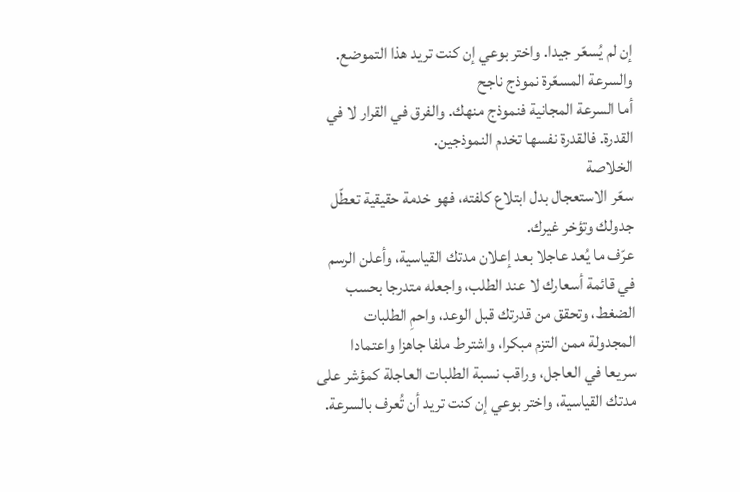إن لم يُسعّر جيدا. واختر بوعي إن كنت تريد هذا التموضع.
والسرعة المسعّرة نموذج ناجح
أما السرعة المجانية فنموذج منهك. والفرق في القرار لا في القدرة. فالقدرة نفسها تخدم النموذجين.
الخلاصة
سعّر الاستعجال بدل ابتلاع كلفته، فهو خدمة حقيقية تعطّل جدولك وتؤخر غيرك.
عرّف ما يُعد عاجلا بعد إعلان مدتك القياسية، وأعلن الرسم في قائمة أسعارك لا عند الطلب، واجعله متدرجا بحسب الضغط، وتحقق من قدرتك قبل الوعد، واحمِ الطلبات المجدولة ممن التزم مبكرا، واشترط ملفا جاهزا واعتمادا سريعا في العاجل، وراقب نسبة الطلبات العاجلة كمؤشر على مدتك القياسية، واختر بوعي إن كنت تريد أن تُعرف بالسرعة.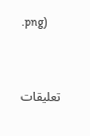.png)



تعليقات